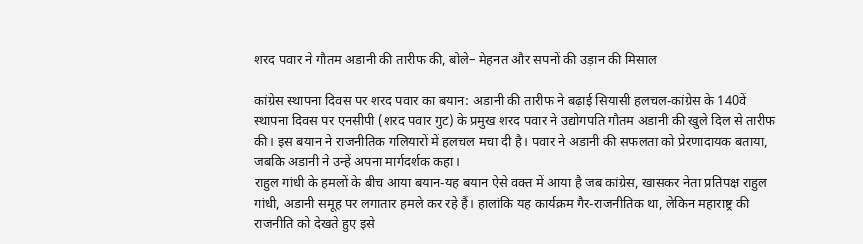शरद पवार ने गौतम अडानी की तारीफ की, बोले– मेहनत और सपनों की उड़ान की मिसाल

कांग्रेस स्थापना दिवस पर शरद पवार का बयान: अडानी की तारीफ ने बढ़ाई सियासी हलचल-कांग्रेस के 140वें स्थापना दिवस पर एनसीपी (शरद पवार गुट) के प्रमुख शरद पवार ने उद्योगपति गौतम अडानी की खुले दिल से तारीफ की। इस बयान ने राजनीतिक गलियारों में हलचल मचा दी है। पवार ने अडानी की सफलता को प्रेरणादायक बताया, जबकि अडानी ने उन्हें अपना मार्गदर्शक कहा।
राहुल गांधी के हमलों के बीच आया बयान-यह बयान ऐसे वक्त में आया है जब कांग्रेस, खासकर नेता प्रतिपक्ष राहुल गांधी, अडानी समूह पर लगातार हमले कर रहे हैं। हालांकि यह कार्यक्रम गैर-राजनीतिक था, लेकिन महाराष्ट्र की राजनीति को देखते हुए इसे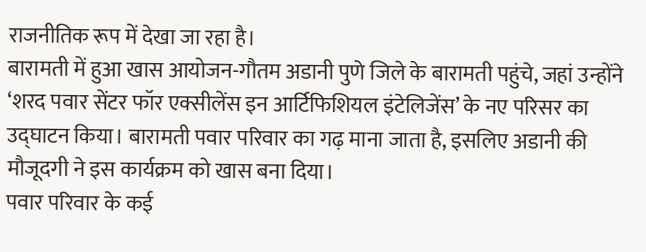राजनीतिक रूप में देखा जा रहा है।
बारामती में हुआ खास आयोजन-गौतम अडानी पुणे जिले के बारामती पहुंचे, जहां उन्होंने ‘शरद पवार सेंटर फॉर एक्सीलेंस इन आर्टिफिशियल इंटेलिजेंस’ के नए परिसर का उद्घाटन किया। बारामती पवार परिवार का गढ़ माना जाता है, इसलिए अडानी की मौजूदगी ने इस कार्यक्रम को खास बना दिया।
पवार परिवार के कई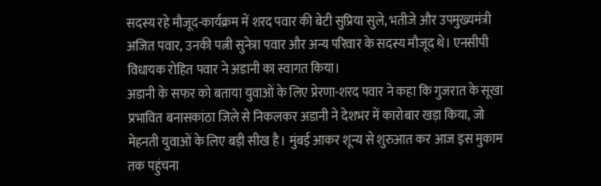सदस्य रहे मौजूद-कार्यक्रम में शरद पवार की बेटी सुप्रिया सुले, भतीजे और उपमुख्यमंत्री अजित पवार, उनकी पत्नी सुनेत्रा पवार और अन्य परिवार के सदस्य मौजूद थे। एनसीपी विधायक रोहित पवार ने अडानी का स्वागत किया।
अडानी के सफर को बताया युवाओं के लिए प्रेरणा-शरद पवार ने कहा कि गुजरात के सूखा प्रभावित बनासकांठा जिले से निकलकर अडानी ने देशभर में कारोबार खड़ा किया, जो मेहनती युवाओं के लिए बड़ी सीख है। मुंबई आकर शून्य से शुरुआत कर आज इस मुकाम तक पहुंचना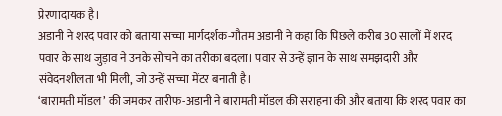प्रेरणादायक है।
अडानी ने शरद पवार को बताया सच्चा मार्गदर्शक-गौतम अडानी ने कहा कि पिछले करीब 30 सालों में शरद पवार के साथ जुड़ाव ने उनके सोचने का तरीका बदला। पवार से उन्हें ज्ञान के साथ समझदारी और संवेदनशीलता भी मिली, जो उन्हें सच्चा मेंटर बनाती है।
‘बारामती मॉडल’ की जमकर तारीफ-अडानी ने बारामती मॉडल की सराहना की और बताया कि शरद पवार का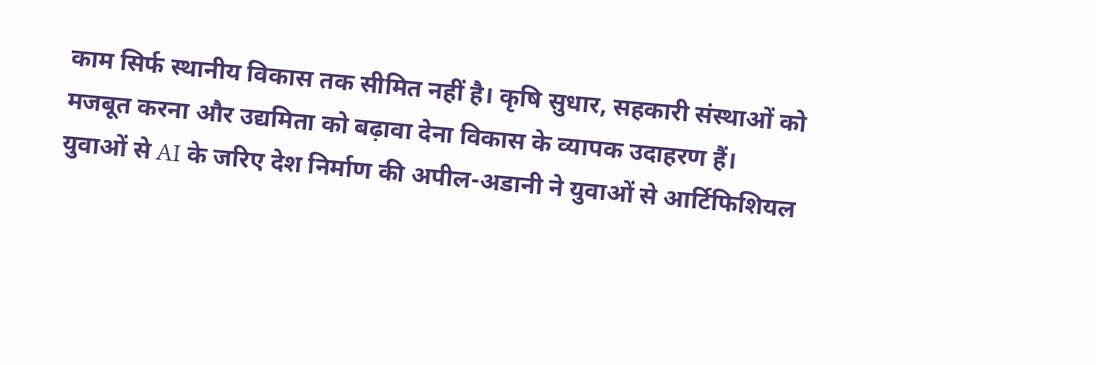काम सिर्फ स्थानीय विकास तक सीमित नहीं है। कृषि सुधार, सहकारी संस्थाओं को मजबूत करना और उद्यमिता को बढ़ावा देना विकास के व्यापक उदाहरण हैं।
युवाओं से AI के जरिए देश निर्माण की अपील-अडानी ने युवाओं से आर्टिफिशियल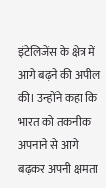इंटेलिजेंस के क्षेत्र में आगे बढ़ने की अपील की। उन्होंने कहा कि भारत को तकनीक अपनाने से आगे बढ़कर अपनी क्षमता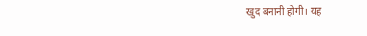खुद बनानी होगी। यह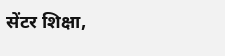सेंटर शिक्षा,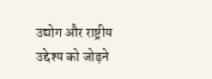उद्योग और राष्ट्रीय उद्देश्य को जोड़ने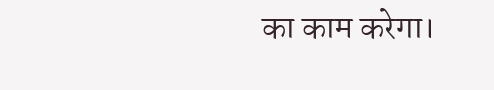का काम करेगा।